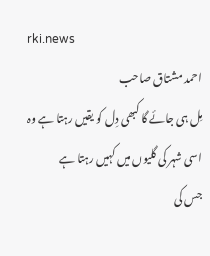rki.news
احمد مشتاق صاحب
مِل ہی جائے گا کبھی دِل کو یقیں رہتا ہے وہ اسی شہر کی گلیوں میں کہیں رہتا ہے
جس کی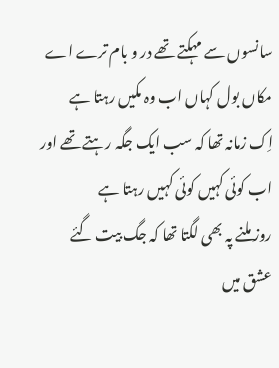سانسوں سے مہکتے تھے در و بام ترے اے مکاں بول کہاں اب وہ مکیں رہتا ہے
اِک زمانہ تھا کہ سب ایک جگہ رہتے تھے اور اب کوئی کہیں کوئی کہیں رہتا ہے
روز ملنے پہ بھی لگتا تھا کہ جگ بیت گئے عشق میں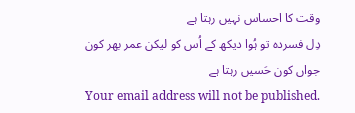وقت کا احساس نہیں رہتا ہے
دِل فسردہ تو ہُوا دیکھ کے اُس کو لیکن عمر بھر کون جواں کون حَسیں رہتا ہے
Your email address will not be published.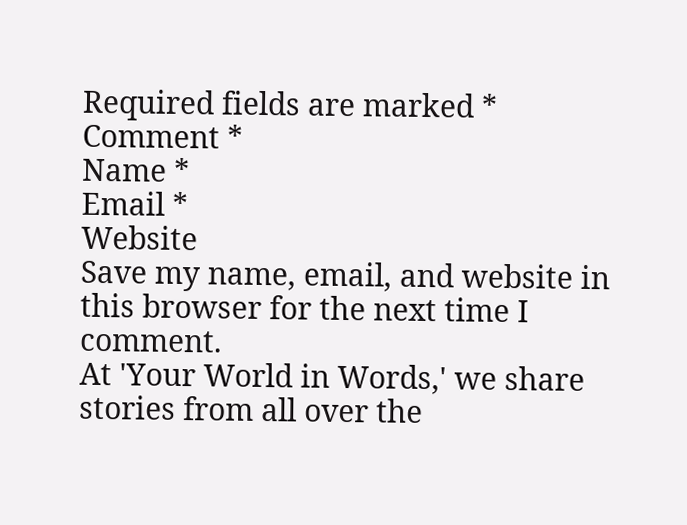Required fields are marked *
Comment *
Name *
Email *
Website
Save my name, email, and website in this browser for the next time I comment.
At 'Your World in Words,' we share stories from all over the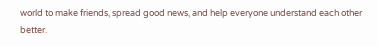world to make friends, spread good news, and help everyone understand each other better.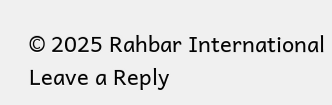© 2025 Rahbar International
Leave a Reply